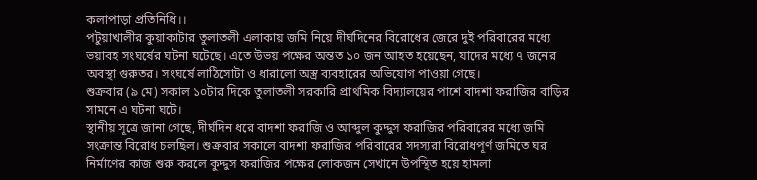কলাপাড়া প্রতিনিধি।।
পটুয়াখালীর কুয়াকাটার তুলাতলী এলাকায় জমি নিয়ে দীর্ঘদিনের বিরোধের জেরে দুই পরিবারের মধ্যে ভয়াবহ সংঘর্ষের ঘটনা ঘটেছে। এতে উভয় পক্ষের অন্তত ১০ জন আহত হয়েছেন, যাদের মধ্যে ৭ জনের অবস্থা গুরুতর। সংঘর্ষে লাঠিসোটা ও ধারালো অস্ত্র ব্যবহারের অভিযোগ পাওয়া গেছে।
শুক্রবার (৯ মে) সকাল ১০টার দিকে তুলাতলী সরকারি প্রাথমিক বিদ্যালয়ের পাশে বাদশা ফরাজির বাড়ির সামনে এ ঘটনা ঘটে।
স্থানীয় সূত্রে জানা গেছে, দীর্ঘদিন ধরে বাদশা ফরাজি ও আব্দুল কুদ্দুস ফরাজির পরিবারের মধ্যে জমি সংক্রান্ত বিরোধ চলছিল। শুক্রবার সকালে বাদশা ফরাজির পরিবারের সদস্যরা বিরোধপূর্ণ জমিতে ঘর নির্মাণের কাজ শুরু করলে কুদ্দুস ফরাজির পক্ষের লোকজন সেখানে উপস্থিত হয়ে হামলা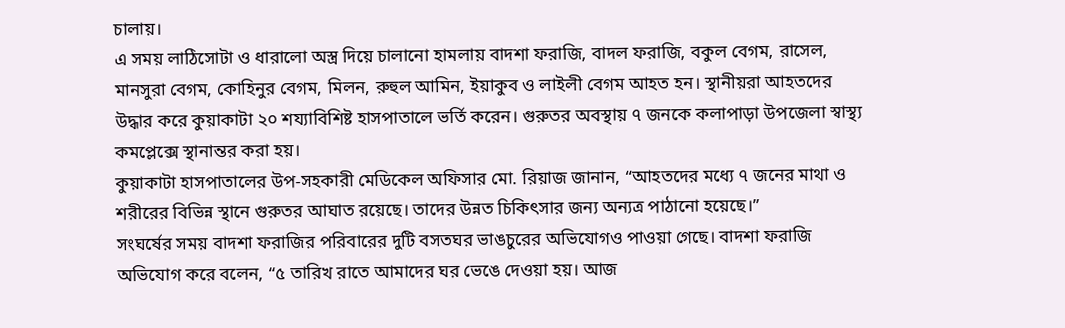চালায়।
এ সময় লাঠিসোটা ও ধারালো অস্ত্র দিয়ে চালানো হামলায় বাদশা ফরাজি, বাদল ফরাজি, বকুল বেগম, রাসেল, মানসুরা বেগম, কোহিনুর বেগম, মিলন, রুহুল আমিন, ইয়াকুব ও লাইলী বেগম আহত হন। স্থানীয়রা আহতদের উদ্ধার করে কুয়াকাটা ২০ শয্যাবিশিষ্ট হাসপাতালে ভর্তি করেন। গুরুতর অবস্থায় ৭ জনকে কলাপাড়া উপজেলা স্বাস্থ্য কমপ্লেক্সে স্থানান্তর করা হয়।
কুয়াকাটা হাসপাতালের উপ-সহকারী মেডিকেল অফিসার মো. রিয়াজ জানান, “আহতদের মধ্যে ৭ জনের মাথা ও শরীরের বিভিন্ন স্থানে গুরুতর আঘাত রয়েছে। তাদের উন্নত চিকিৎসার জন্য অন্যত্র পাঠানো হয়েছে।”
সংঘর্ষের সময় বাদশা ফরাজির পরিবারের দুটি বসতঘর ভাঙচুরের অভিযোগও পাওয়া গেছে। বাদশা ফরাজি অভিযোগ করে বলেন, “৫ তারিখ রাতে আমাদের ঘর ভেঙে দেওয়া হয়। আজ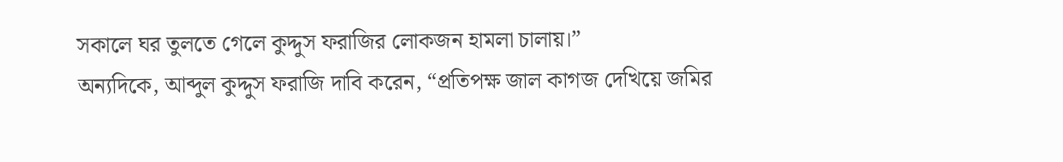সকালে ঘর তুলতে গেলে কুদ্দুস ফরাজির লোকজন হামলা চালায়।”
অন্যদিকে, আব্দুল কুদ্দুস ফরাজি দাবি করেন, “প্রতিপক্ষ জাল কাগজ দেখিয়ে জমির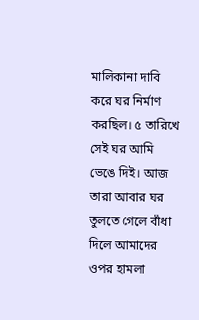মালিকানা দাবি করে ঘর নির্মাণ করছিল। ৫ তারিখে সেই ঘর আমি ভেঙে দিই। আজ তারা আবার ঘর তুলতে গেলে বাঁধা দিলে আমাদের ওপর হামলা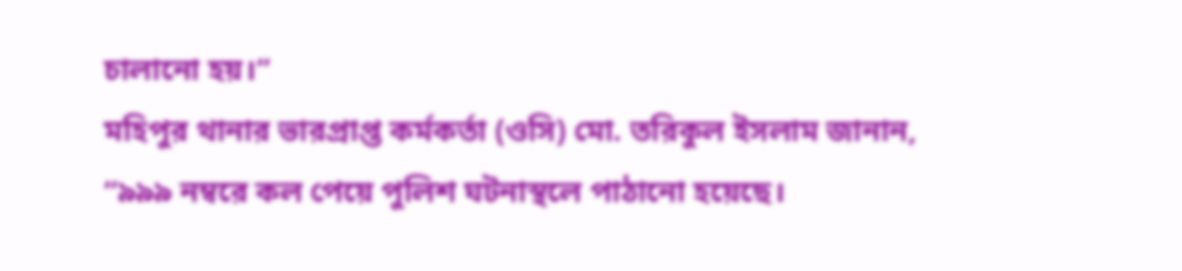চালানো হয়।”
মহিপুর থানার ভারপ্রাপ্ত কর্মকর্তা (ওসি) মো. তরিকুল ইসলাম জানান, “৯৯৯ নম্বরে কল পেয়ে পুলিশ ঘটনাস্থলে পাঠানো হয়েছে।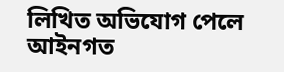লিখিত অভিযোগ পেলে আইনগত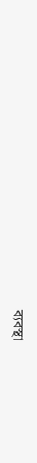ব্যবস্থা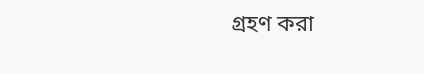গ্রহণ করা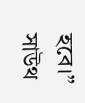হবে।”
সাউথ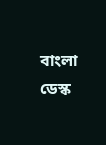বাংলা ডেস্ক